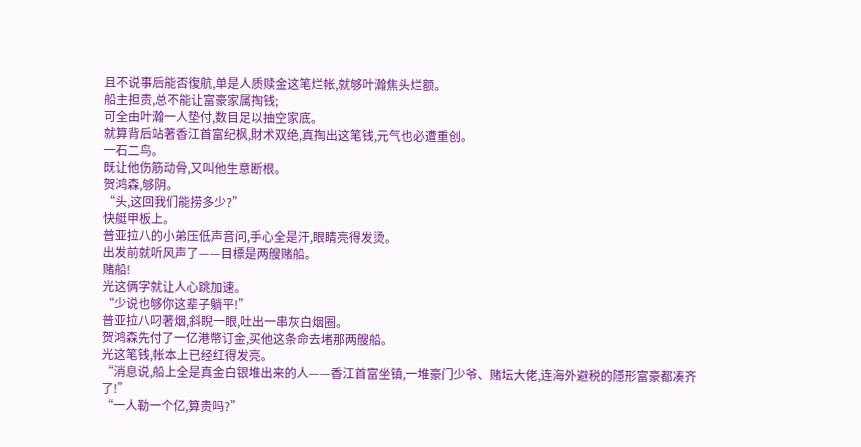且不说事后能否復航,单是人质赎金这笔烂帐,就够叶瀚焦头烂额。
船主担责,总不能让富豪家属掏钱;
可全由叶瀚一人垫付,数目足以抽空家底。
就算背后站著香江首富纪枫,財术双绝,真掏出这笔钱,元气也必遭重创。
一石二鸟。
既让他伤筋动骨,又叫他生意断根。
贺鸿森,够阴。
“头,这回我们能捞多少?”
快艇甲板上。
普亚拉八的小弟压低声音问,手心全是汗,眼睛亮得发烫。
出发前就听风声了——目標是两艘赌船。
赌船!
光这俩字就让人心跳加速。
“少说也够你这辈子躺平!”
普亚拉八叼著烟,斜睨一眼,吐出一串灰白烟圈。
贺鸿森先付了一亿港幣订金,买他这条命去堵那两艘船。
光这笔钱,帐本上已经红得发亮。
“消息说,船上全是真金白银堆出来的人——香江首富坐镇,一堆豪门少爷、赌坛大佬,连海外避税的隱形富豪都凑齐了!”
“一人勒一个亿,算贵吗?”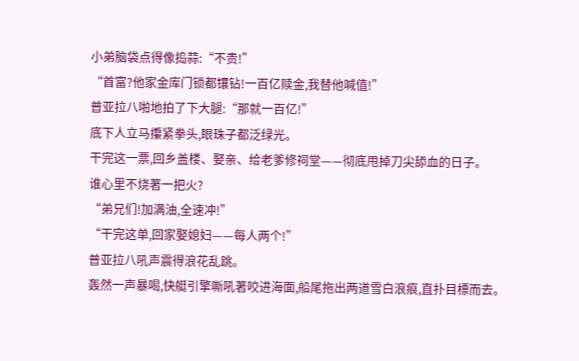小弟脑袋点得像捣蒜:“不贵!”
“首富?他家金库门锁都镶钻!一百亿赎金,我替他喊值!”
普亚拉八啪地拍了下大腿:“那就一百亿!”
底下人立马攥紧拳头,眼珠子都泛绿光。
干完这一票,回乡盖楼、娶亲、给老爹修祠堂——彻底甩掉刀尖舔血的日子。
谁心里不烧著一把火?
“弟兄们!加满油,全速冲!”
“干完这单,回家娶媳妇——每人两个!”
普亚拉八吼声震得浪花乱跳。
轰然一声暴喝,快艇引擎嘶吼著咬进海面,船尾拖出两道雪白浪痕,直扑目標而去。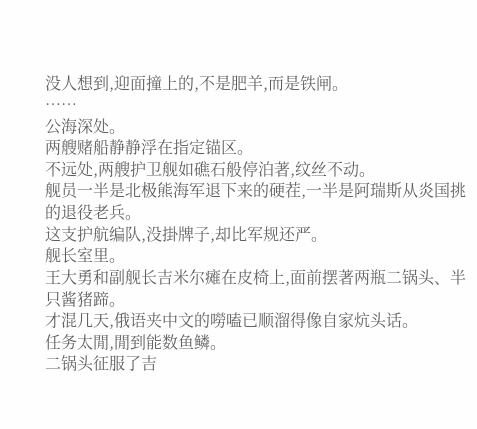没人想到,迎面撞上的,不是肥羊,而是铁闸。
……
公海深处。
两艘赌船静静浮在指定锚区。
不远处,两艘护卫舰如礁石般停泊著,纹丝不动。
舰员一半是北极熊海军退下来的硬茬,一半是阿瑞斯从炎国挑的退役老兵。
这支护航编队,没掛牌子,却比军规还严。
舰长室里。
王大勇和副舰长吉米尔瘫在皮椅上,面前摆著两瓶二锅头、半只酱猪蹄。
才混几天,俄语夹中文的嘮嗑已顺溜得像自家炕头话。
任务太閒,閒到能数鱼鳞。
二锅头征服了吉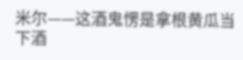米尔——这酒鬼愣是拿根黄瓜当下酒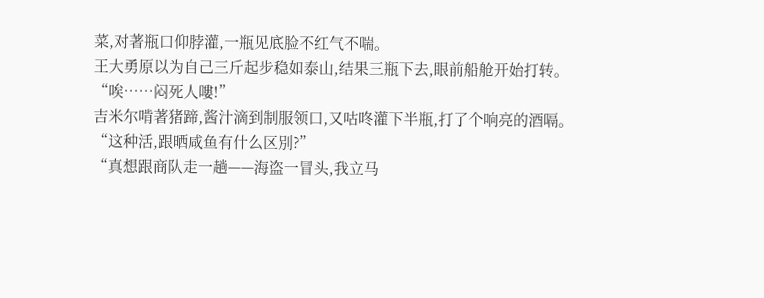菜,对著瓶口仰脖灌,一瓶见底脸不红气不喘。
王大勇原以为自己三斤起步稳如泰山,结果三瓶下去,眼前船舱开始打转。
“唉……闷死人嘍!”
吉米尔啃著猪蹄,酱汁滴到制服领口,又咕咚灌下半瓶,打了个响亮的酒嗝。
“这种活,跟晒咸鱼有什么区別?”
“真想跟商队走一趟——海盗一冒头,我立马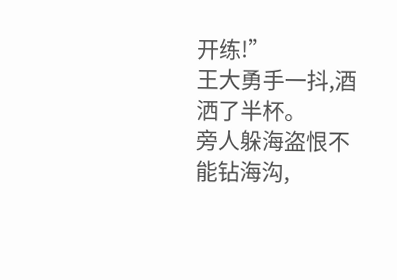开练!”
王大勇手一抖,酒洒了半杯。
旁人躲海盗恨不能钻海沟,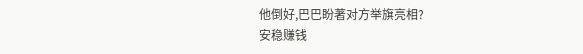他倒好,巴巴盼著对方举旗亮相?
安稳赚钱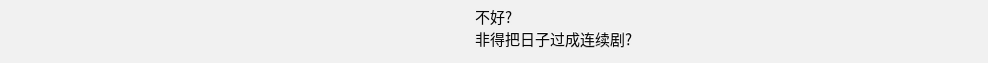不好?
非得把日子过成连续剧?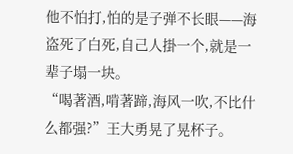他不怕打,怕的是子弹不长眼——海盗死了白死,自己人掛一个,就是一辈子塌一块。
“喝著酒,啃著蹄,海风一吹,不比什么都强?”王大勇晃了晃杯子。